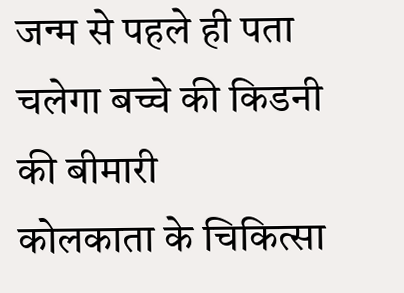जन्म से पहले ही पता चलेगा बच्चे की किडनी की बीमारी
कोलकाता के चिकित्सा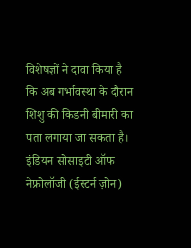विशेषज्ञों ने दावा किया है कि अब गर्भावस्था के दौरान शिशु की किडनी बीमारी का पता लगाया जा सकता है। इंडियन सोसाइटी ऑफ नेफ्रोलॉजी (ईस्टर्न ज़ोन)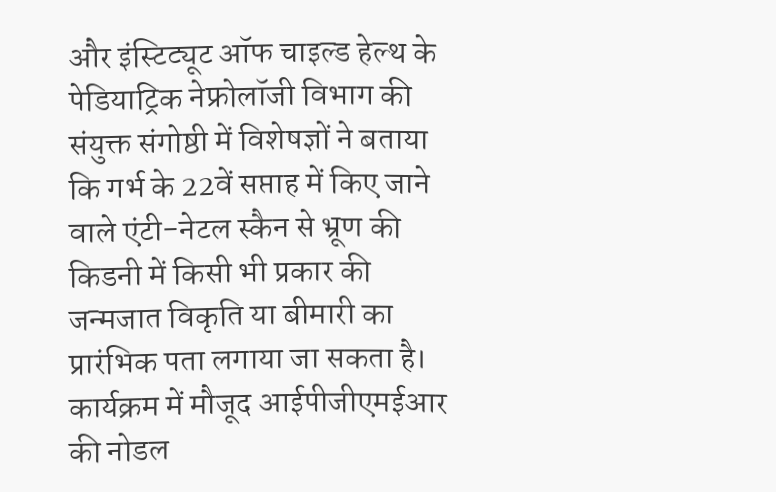और इंस्टिट्यूट ऑफ चाइल्ड हेल्थ के पेडियाट्रिक नेफ्रोलॉजी विभाग की संयुक्त संगोष्ठी में विशेषज्ञों ने बताया कि गर्भ के 22वें सप्ताह में किए जाने वाले एंटी-नेटल स्कैन से भ्रूण की किडनी में किसी भी प्रकार की जन्मजात विकृति या बीमारी का प्रारंभिक पता लगाया जा सकता है।
कार्यक्रम में मौजूद आईपीजीएमईआर की नोडल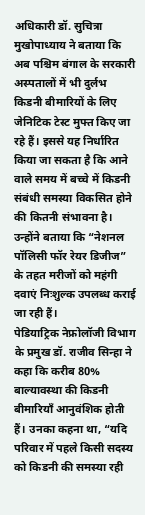अधिकारी डॉ. सुचित्रा मुखोपाध्याय ने बताया कि अब पश्चिम बंगाल के सरकारी अस्पतालों में भी दुर्लभ किडनी बीमारियों के लिए जेनिटिक टेस्ट मुफ्त किए जा रहे हैं। इससे यह निर्धारित किया जा सकता है कि आने वाले समय में बच्चे में किडनी संबंधी समस्या विकसित होने की कितनी संभावना है। उन्होंने बताया कि “नेशनल पॉलिसी फॉर रेयर डिजीज” के तहत मरीजों को महंगी दवाएं निःशुल्क उपलब्ध कराई जा रही हैं।
पेडियाट्रिक नेफ्रोलॉजी विभाग के प्रमुख डॉ. राजीव सिन्हा ने कहा कि करीब 80% बाल्यावस्था की किडनी बीमारियाँ आनुवंशिक होती हैं। उनका कहना था, “यदि परिवार में पहले किसी सदस्य को किडनी की समस्या रही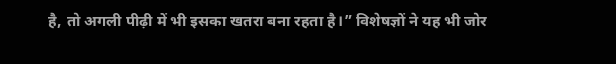है, तो अगली पीढ़ी में भी इसका खतरा बना रहता है।” विशेषज्ञों ने यह भी जोर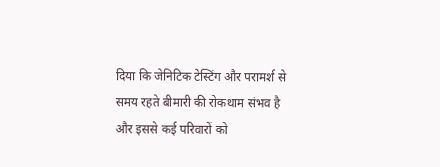दिया कि जेनिटिक टेस्टिंग और परामर्श से समय रहते बीमारी की रोकथाम संभव है और इससे कई परिवारों को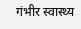गंभीर स्वास्थ्य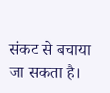संकट से बचाया जा सकता है।